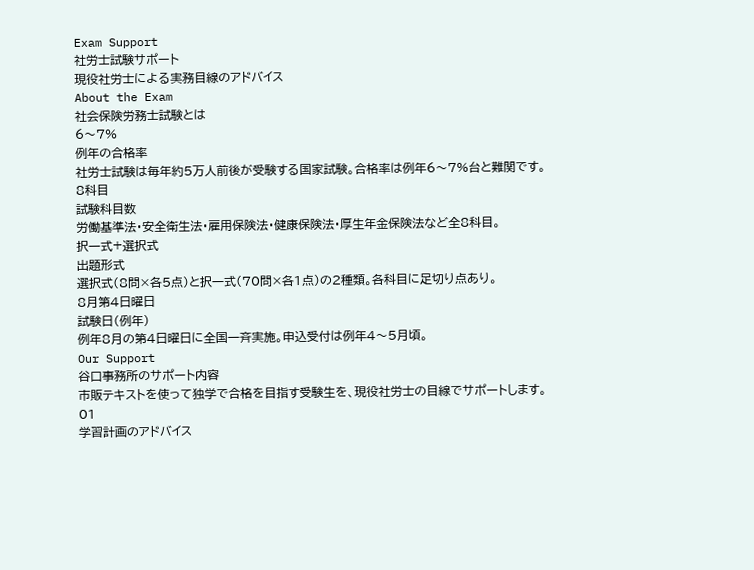Exam Support
社労士試験サポート
現役社労士による実務目線のアドバイス
About the Exam
社会保険労務士試験とは
6〜7%
例年の合格率
社労士試験は毎年約5万人前後が受験する国家試験。合格率は例年6〜7%台と難関です。
8科目
試験科目数
労働基準法・安全衛生法・雇用保険法・健康保険法・厚生年金保険法など全8科目。
択一式+選択式
出題形式
選択式(8問×各5点)と択一式(70問×各1点)の2種類。各科目に足切り点あり。
8月第4日曜日
試験日(例年)
例年8月の第4日曜日に全国一斉実施。申込受付は例年4〜5月頃。
Our Support
谷口事務所のサポート内容
市販テキストを使って独学で合格を目指す受験生を、現役社労士の目線でサポートします。
01
学習計画のアドバイス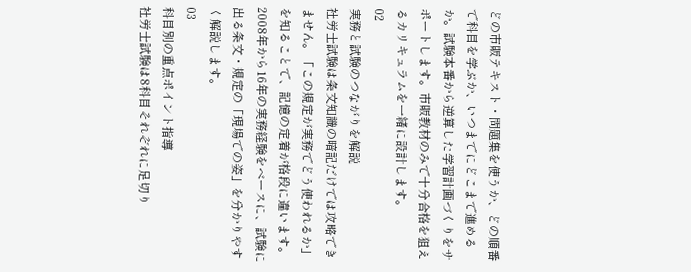どの市販テキスト・問題集を使うか、どの順番で科目を学ぶか、いつまでにどこまで進めるか。試験本番から逆算した学習計画づくりをサポートします。市販教材のみで十分合格を狙えるカリキュラムを一緒に設計します。
02
実務と試験のつながりを解説
社労士試験は条文知識の暗記だけでは攻略できません。「この規定が実務でどう使われるか」を知ることで、記憶の定着が格段に違います。2008年から16年の実務経験をベースに、試験に出る条文・規定の「現場での姿」を分かりやすく解説します。
03
科目別の重点ポイント指導
社労士試験は8科目それぞれに足切り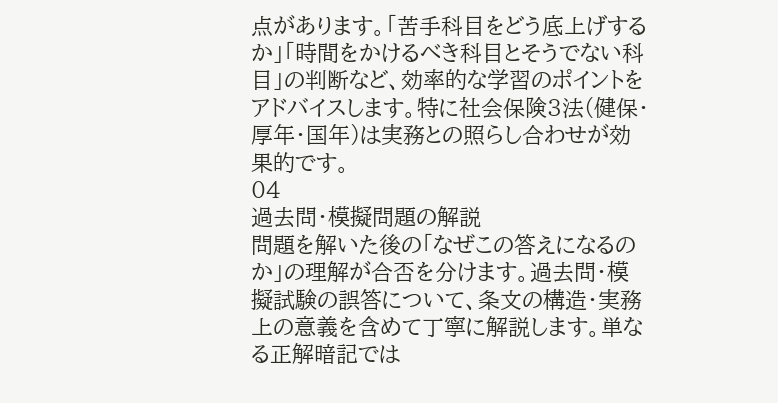点があります。「苦手科目をどう底上げするか」「時間をかけるべき科目とそうでない科目」の判断など、効率的な学習のポイントをアドバイスします。特に社会保険3法(健保・厚年・国年)は実務との照らし合わせが効果的です。
04
過去問・模擬問題の解説
問題を解いた後の「なぜこの答えになるのか」の理解が合否を分けます。過去問・模擬試験の誤答について、条文の構造・実務上の意義を含めて丁寧に解説します。単なる正解暗記では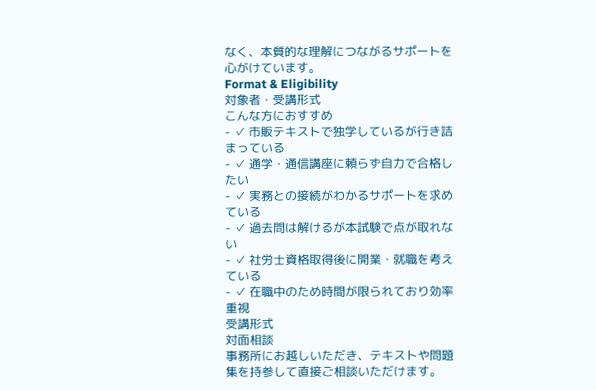なく、本質的な理解につながるサポートを心がけています。
Format & Eligibility
対象者・受講形式
こんな方におすすめ
- ✓ 市販テキストで独学しているが行き詰まっている
- ✓ 通学・通信講座に頼らず自力で合格したい
- ✓ 実務との接続がわかるサポートを求めている
- ✓ 過去問は解けるが本試験で点が取れない
- ✓ 社労士資格取得後に開業・就職を考えている
- ✓ 在職中のため時間が限られており効率重視
受講形式
対面相談
事務所にお越しいただき、テキストや問題集を持参して直接ご相談いただけます。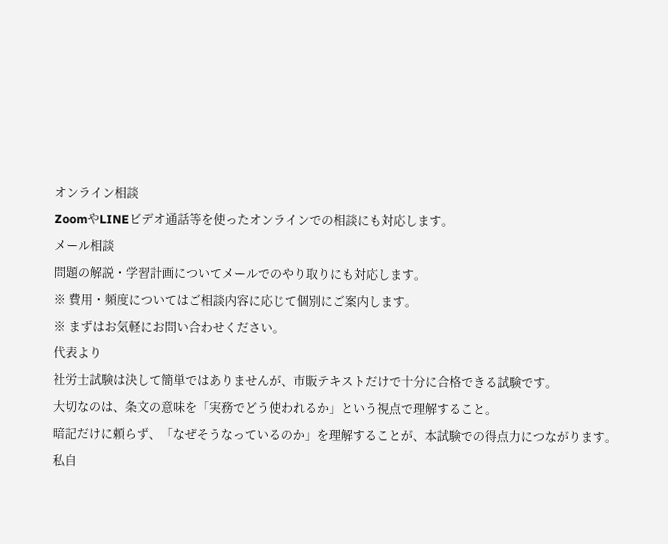オンライン相談
ZoomやLINEビデオ通話等を使ったオンラインでの相談にも対応します。
メール相談
問題の解説・学習計画についてメールでのやり取りにも対応します。
※ 費用・頻度についてはご相談内容に応じて個別にご案内します。
※ まずはお気軽にお問い合わせください。
代表より
社労士試験は決して簡単ではありませんが、市販テキストだけで十分に合格できる試験です。
大切なのは、条文の意味を「実務でどう使われるか」という視点で理解すること。
暗記だけに頼らず、「なぜそうなっているのか」を理解することが、本試験での得点力につながります。
私自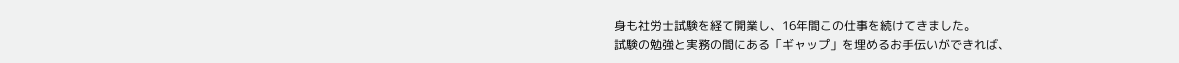身も社労士試験を経て開業し、16年間この仕事を続けてきました。
試験の勉強と実務の間にある「ギャップ」を埋めるお手伝いができれば、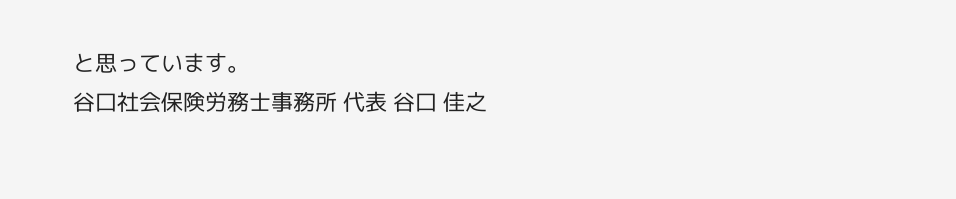と思っています。
谷口社会保険労務士事務所 代表 谷口 佳之